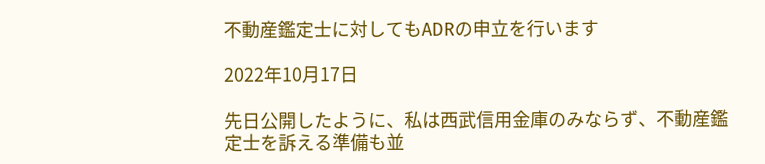不動産鑑定士に対してもADRの申立を行います

2022年10月17日

先日公開したように、私は西武信用金庫のみならず、不動産鑑定士を訴える準備も並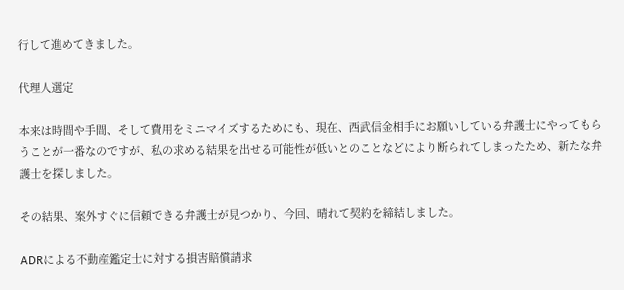行して進めてきました。

代理人選定

本来は時間や手間、そして費用をミニマイズするためにも、現在、西武信金相手にお願いしている弁護士にやってもらうことが一番なのですが、私の求める結果を出せる可能性が低いとのことなどにより断られてしまったため、新たな弁護士を探しました。

その結果、案外すぐに信頼できる弁護士が見つかり、今回、晴れて契約を締結しました。

ADRによる不動産鑑定士に対する損害賠償請求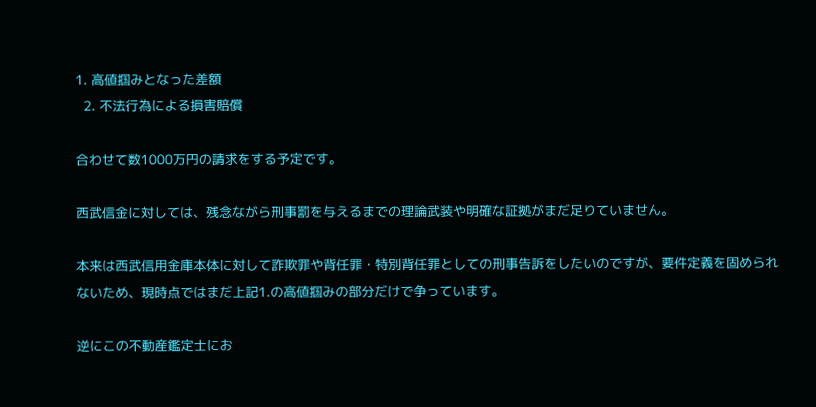1. 高値掴みとなった差額
  2. 不法行為による損害賠償

合わせて数1000万円の請求をする予定です。

西武信金に対しては、残念ながら刑事罰を与えるまでの理論武装や明確な証拠がまだ足りていません。

本来は西武信用金庫本体に対して詐欺罪や背任罪・特別背任罪としての刑事告訴をしたいのですが、要件定義を固められないため、現時点ではまだ上記1.の高値掴みの部分だけで争っています。

逆にこの不動産鑑定士にお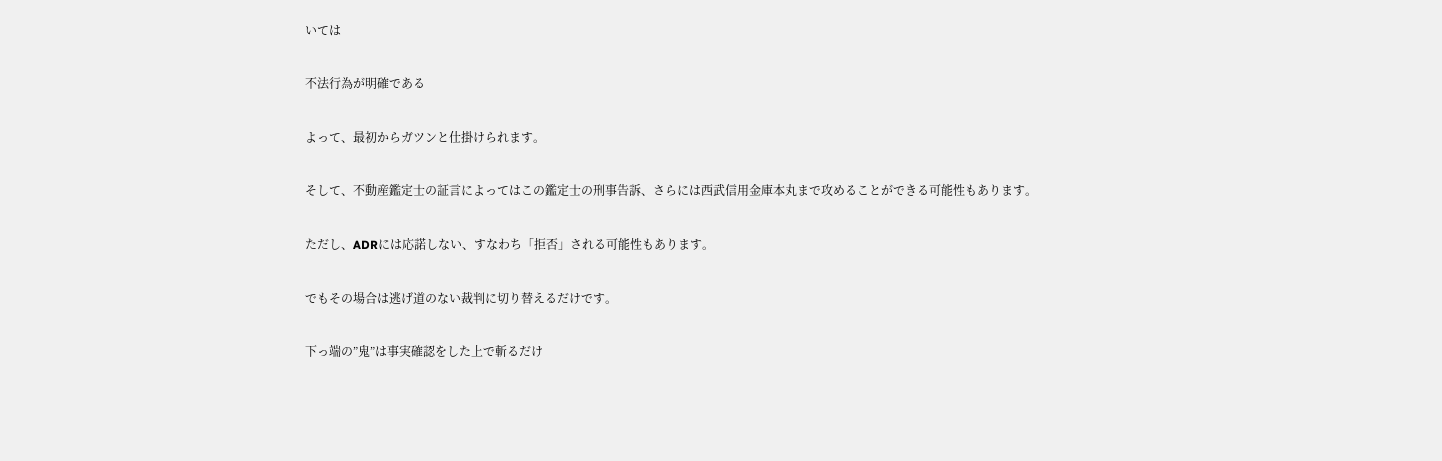いては

不法行為が明確である

よって、最初からガツンと仕掛けられます。

そして、不動産鑑定士の証言によってはこの鑑定士の刑事告訴、さらには西武信用金庫本丸まで攻めることができる可能性もあります。

ただし、ADRには応諾しない、すなわち「拒否」される可能性もあります。

でもその場合は逃げ道のない裁判に切り替えるだけです。

下っ端の”鬼”は事実確認をした上で斬るだけ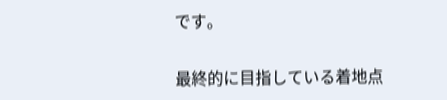です。

最終的に目指している着地点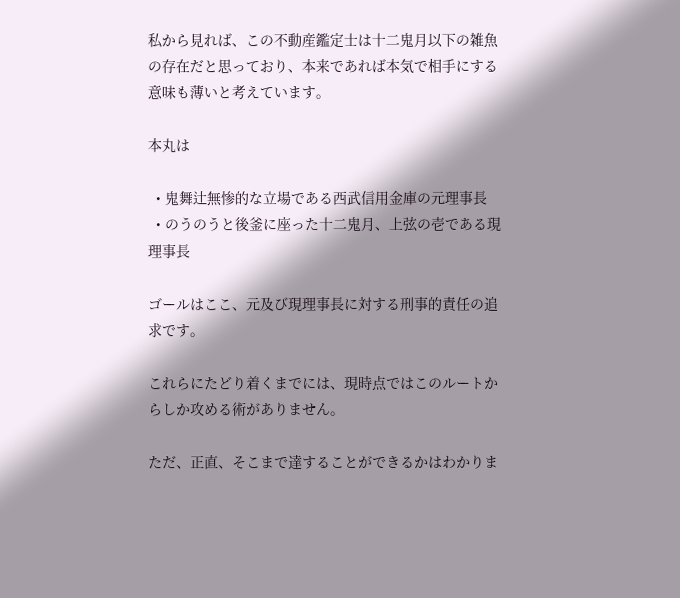私から見れば、この不動産鑑定士は十二鬼月以下の雑魚の存在だと思っており、本来であれば本気で相手にする意味も薄いと考えています。

本丸は

  • 鬼舞辻無惨的な立場である西武信用金庫の元理事長
  • のうのうと後釜に座った十二鬼月、上弦の壱である現理事長

ゴールはここ、元及び現理事長に対する刑事的責任の追求です。

これらにたどり着くまでには、現時点ではこのルートからしか攻める術がありません。

ただ、正直、そこまで達することができるかはわかりま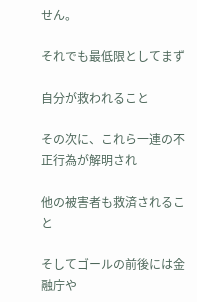せん。

それでも最低限としてまず

自分が救われること

その次に、これら一連の不正行為が解明され

他の被害者も救済されること

そしてゴールの前後には金融庁や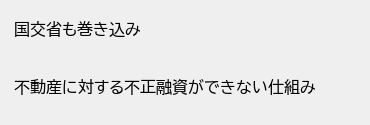国交省も巻き込み

不動産に対する不正融資ができない仕組み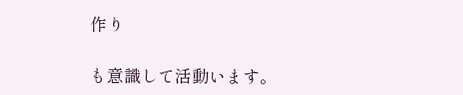作り

も意識して活動います。